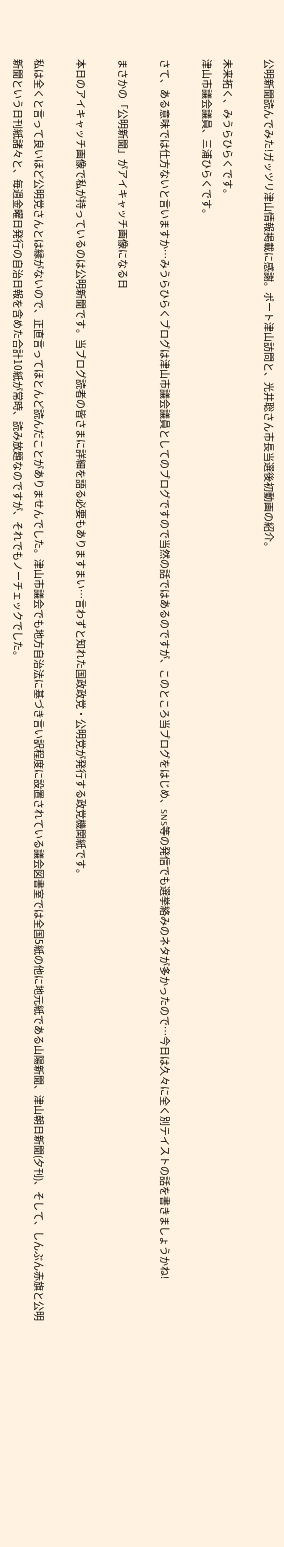公明新聞読んでみた!ガッツリ津山情報掲載に感謝。ポート津山訪問と、光井聡さん市長当選後初動画の紹介。

未来拓く、みうらひらくです。
津山市議会議員、三浦ひらくです。

さて、ある意味では仕方ないと言いますか…みうらひらくブログは津山市議会議員としてのブログですので当然の話ではあるのですが、このところ当ブログをはじめ、SNS等の発信でも選挙絡みのネタが多かったので…今日は久々に全く別テイストの話を書きましょうかね!

まさかの「公明新聞」がアイキャッチ画像になる日

本日のアイキャッチ画像で私が持っているのは公明新聞です。当ブログ読者の皆さまに詳細を語る必要もありますまい…言わずと知れた国政政党・公明党が発行する政党機関紙です。

私は全くと言って良いほど公明党さんとは縁がないので、正直言ってほとんど読んだことがありませんでした。津山市議会でも地方自治法に基づき言い訳程度に設置されている議会図書室では全国5紙の他に地元紙である山陽新聞、津山朝日新聞(夕刊)、そして、しんぶん赤旗と公明新聞という日刊紙諸々と、毎週金曜日発行の自治日報を含めた合計10紙が常時、読み放題なのですが、それでもノーチェックでした。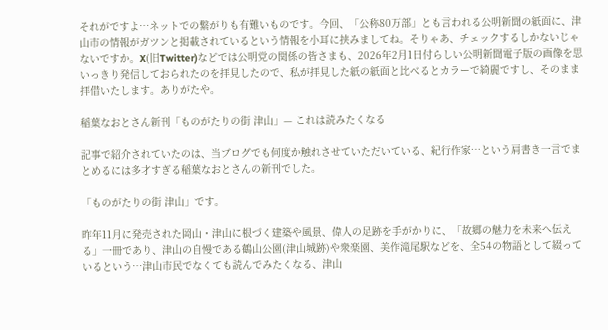それがですよ…ネットでの繋がりも有難いものです。今回、「公称80万部」とも言われる公明新聞の紙面に、津山市の情報がガツンと掲載されているという情報を小耳に挟みましてね。そりゃあ、チェックするしかないじゃないですか。X(旧Twitter)などでは公明党の関係の皆さまも、2026年2月1日付らしい公明新聞電子版の画像を思いっきり発信しておられたのを拝見したので、私が拝見した紙の紙面と比べるとカラーで綺麗ですし、そのまま拝借いたします。ありがたや。

稲葉なおとさん新刊「ものがたりの街 津山」— これは読みたくなる

記事で紹介されていたのは、当ブログでも何度か触れさせていただいている、紀行作家…という肩書き一言でまとめるには多才すぎる稲葉なおとさんの新刊でした。

「ものがたりの街 津山」です。

昨年11月に発売された岡山・津山に根づく建築や風景、偉人の足跡を手がかりに、「故郷の魅力を未来へ伝える」一冊であり、津山の自慢である鶴山公園(津山城跡)や衆楽園、美作滝尾駅などを、全54の物語として綴っているという…津山市民でなくても読んでみたくなる、津山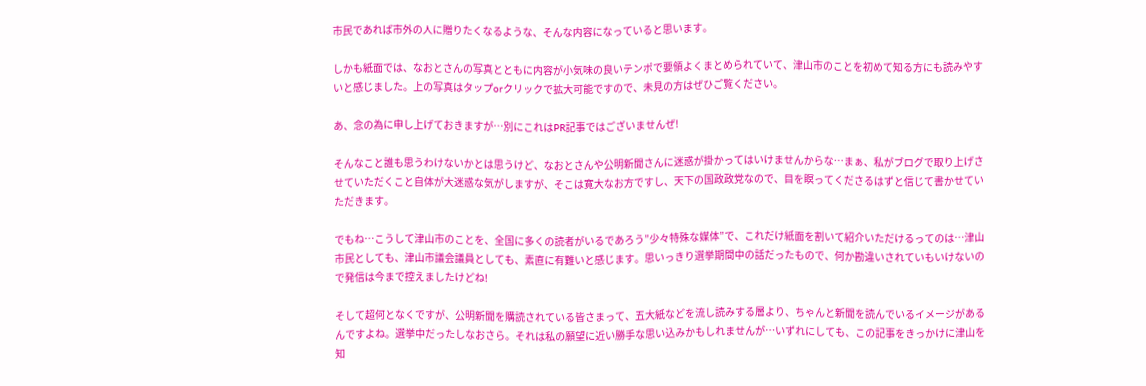市民であれば市外の人に贈りたくなるような、そんな内容になっていると思います。

しかも紙面では、なおとさんの写真とともに内容が小気味の良いテンポで要領よくまとめられていて、津山市のことを初めて知る方にも読みやすいと感じました。上の写真はタップorクリックで拡大可能ですので、未見の方はぜひご覧ください。

あ、念の為に申し上げておきますが…別にこれはPR記事ではございませんぜ!

そんなこと誰も思うわけないかとは思うけど、なおとさんや公明新聞さんに迷惑が掛かってはいけませんからな…まぁ、私がブログで取り上げさせていただくこと自体が大迷惑な気がしますが、そこは寛大なお方ですし、天下の国政政党なので、目を瞑ってくださるはずと信じて書かせていただきます。

でもね…こうして津山市のことを、全国に多くの読者がいるであろう”少々特殊な媒体”で、これだけ紙面を割いて紹介いただけるってのは…津山市民としても、津山市議会議員としても、素直に有難いと感じます。思いっきり選挙期間中の話だったもので、何か勘違いされていもいけないので発信は今まで控えましたけどね!

そして超何となくですが、公明新聞を購読されている皆さまって、五大紙などを流し読みする層より、ちゃんと新聞を読んでいるイメージがあるんですよね。選挙中だったしなおさら。それは私の願望に近い勝手な思い込みかもしれませんが…いずれにしても、この記事をきっかけに津山を知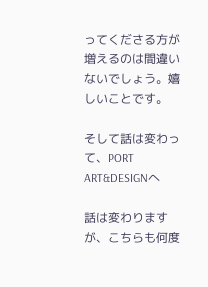ってくださる方が増えるのは間違いないでしょう。嬉しいことです。

そして話は変わって、PORT ART&DESIGNへ

話は変わりますが、こちらも何度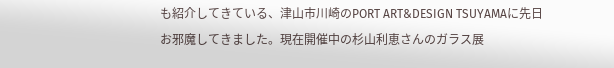も紹介してきている、津山市川崎のPORT ART&DESIGN TSUYAMAに先日お邪魔してきました。現在開催中の杉山利恵さんのガラス展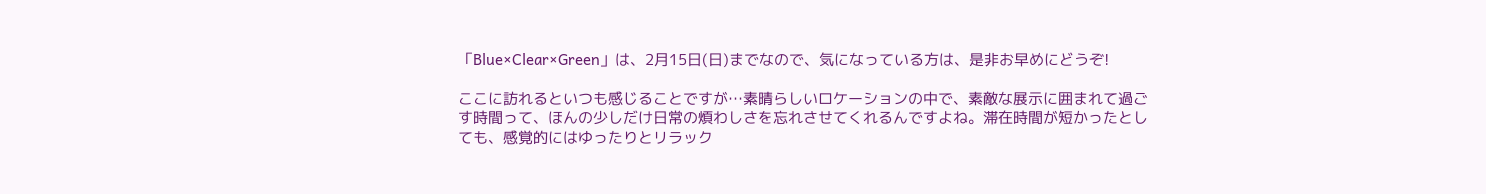「Blue×Clear×Green」は、2月15日(日)までなので、気になっている方は、是非お早めにどうぞ!

ここに訪れるといつも感じることですが…素晴らしいロケーションの中で、素敵な展示に囲まれて過ごす時間って、ほんの少しだけ日常の煩わしさを忘れさせてくれるんですよね。滞在時間が短かったとしても、感覚的にはゆったりとリラック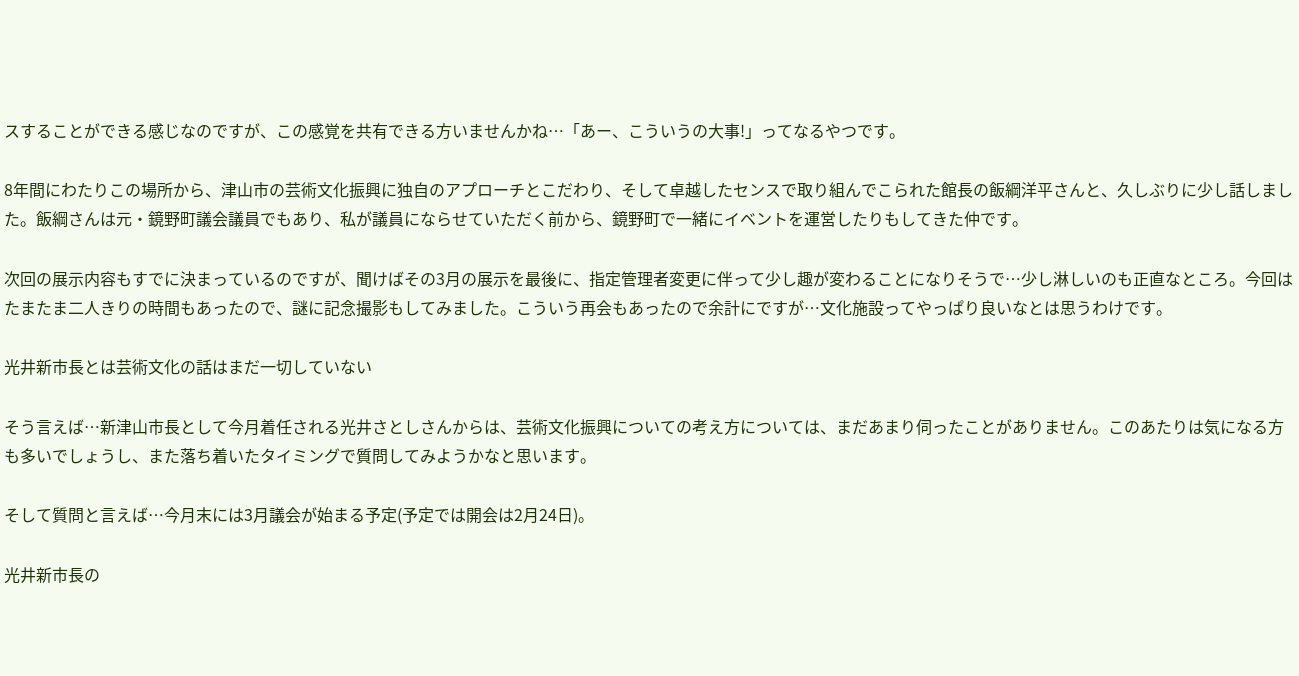スすることができる感じなのですが、この感覚を共有できる方いませんかね…「あー、こういうの大事!」ってなるやつです。

8年間にわたりこの場所から、津山市の芸術文化振興に独自のアプローチとこだわり、そして卓越したセンスで取り組んでこられた館長の飯綱洋平さんと、久しぶりに少し話しました。飯綱さんは元・鏡野町議会議員でもあり、私が議員にならせていただく前から、鏡野町で一緒にイベントを運営したりもしてきた仲です。

次回の展示内容もすでに決まっているのですが、聞けばその3月の展示を最後に、指定管理者変更に伴って少し趣が変わることになりそうで…少し淋しいのも正直なところ。今回はたまたま二人きりの時間もあったので、謎に記念撮影もしてみました。こういう再会もあったので余計にですが…文化施設ってやっぱり良いなとは思うわけです。

光井新市長とは芸術文化の話はまだ一切していない

そう言えば…新津山市長として今月着任される光井さとしさんからは、芸術文化振興についての考え方については、まだあまり伺ったことがありません。このあたりは気になる方も多いでしょうし、また落ち着いたタイミングで質問してみようかなと思います。

そして質問と言えば…今月末には3月議会が始まる予定(予定では開会は2月24日)。

光井新市長の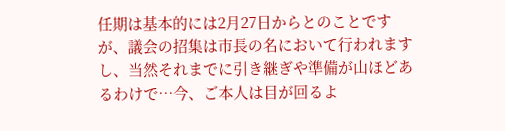任期は基本的には2月27日からとのことですが、議会の招集は市長の名において行われますし、当然それまでに引き継ぎや準備が山ほどあるわけで…今、ご本人は目が回るよ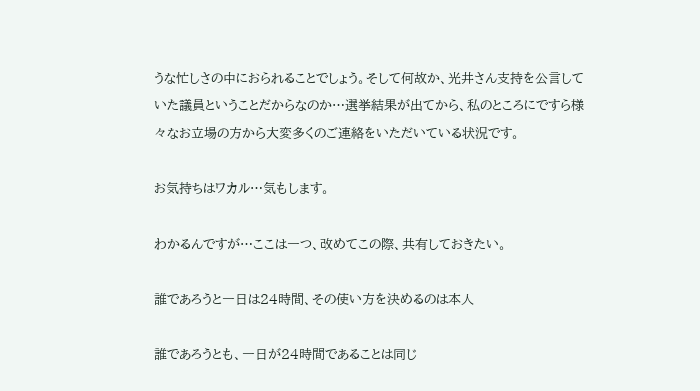うな忙しさの中におられることでしょう。そして何故か、光井さん支持を公言していた議員ということだからなのか…選挙結果が出てから、私のところにですら様々なお立場の方から大変多くのご連絡をいただいている状況です。

お気持ちはワカル…気もします。

わかるんですが…ここは一つ、改めてこの際、共有しておきたい。

誰であろうと一日は24時間、その使い方を決めるのは本人

誰であろうとも、一日が24時間であることは同じ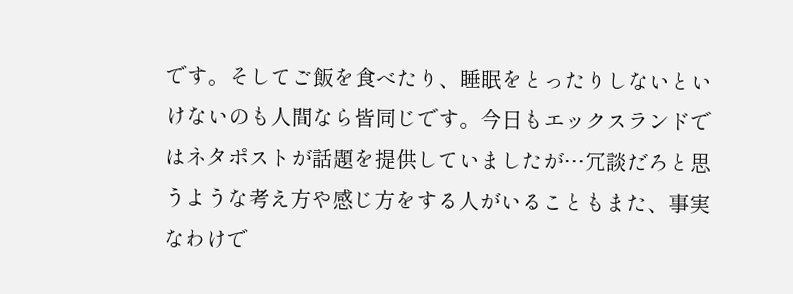です。そしてご飯を食べたり、睡眠をとったりしないといけないのも人間なら皆同じです。今日もエックスランドではネタポストが話題を提供していましたが…冗談だろと思うような考え方や感じ方をする人がいることもまた、事実なわけで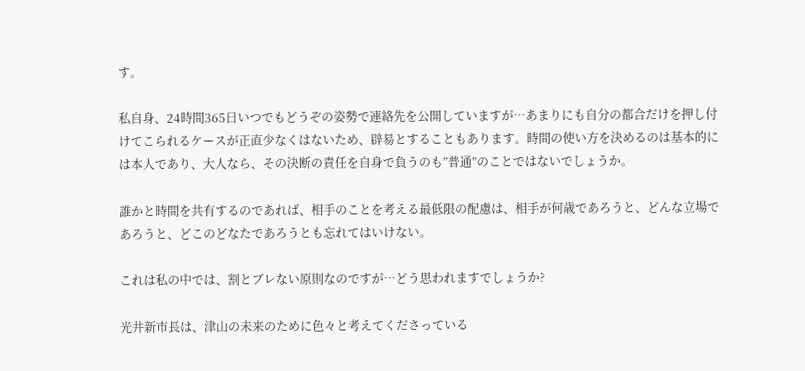す。

私自身、24時間365日いつでもどうぞの姿勢で連絡先を公開していますが…あまりにも自分の都合だけを押し付けてこられるケースが正直少なくはないため、辟易とすることもあります。時間の使い方を決めるのは基本的には本人であり、大人なら、その決断の責任を自身で負うのも”普通”のことではないでしょうか。

誰かと時間を共有するのであれば、相手のことを考える最低限の配慮は、相手が何歳であろうと、どんな立場であろうと、どこのどなたであろうとも忘れてはいけない。

これは私の中では、割とブレない原則なのですが…どう思われますでしょうか?

光井新市長は、津山の未来のために色々と考えてくださっている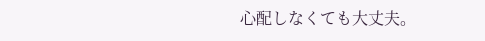心配しなくても大丈夫。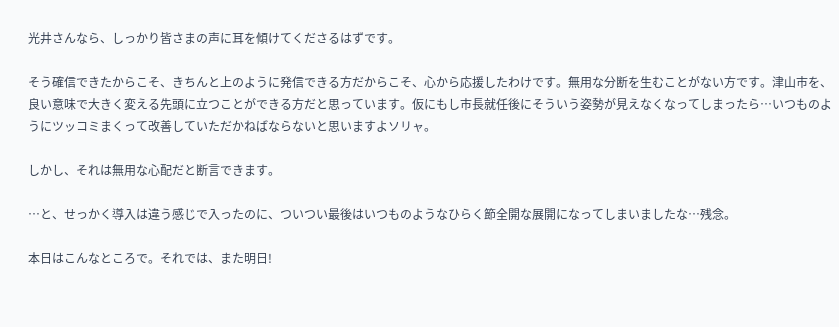光井さんなら、しっかり皆さまの声に耳を傾けてくださるはずです。

そう確信できたからこそ、きちんと上のように発信できる方だからこそ、心から応援したわけです。無用な分断を生むことがない方です。津山市を、良い意味で大きく変える先頭に立つことができる方だと思っています。仮にもし市長就任後にそういう姿勢が見えなくなってしまったら…いつものようにツッコミまくって改善していただかねばならないと思いますよソリャ。

しかし、それは無用な心配だと断言できます。

…と、せっかく導入は違う感じで入ったのに、ついつい最後はいつものようなひらく節全開な展開になってしまいましたな…残念。

本日はこんなところで。それでは、また明日!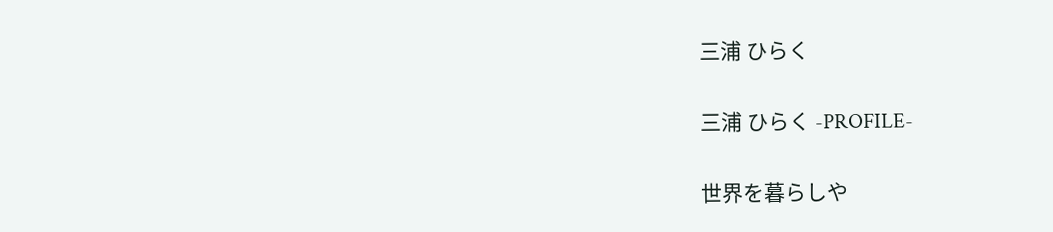三浦 ひらく

三浦 ひらく -PROFILE-

世界を暮らしや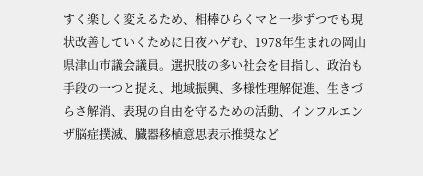すく楽しく変えるため、相棒ひらくマと一歩ずつでも現状改善していくために日夜ハゲむ、1978年生まれの岡山県津山市議会議員。選択肢の多い社会を目指し、政治も手段の一つと捉え、地域振興、多様性理解促進、生きづらさ解消、表現の自由を守るための活動、インフルエンザ脳症撲滅、臓器移植意思表示推奨など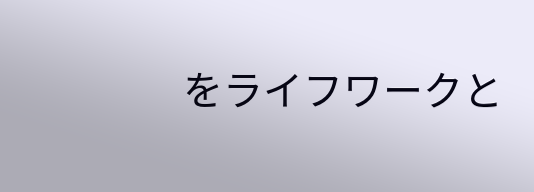をライフワークと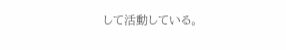して活動している。